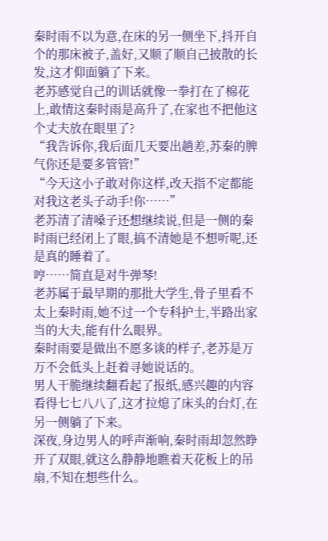秦时雨不以为意,在床的另一侧坐下,抖开自个的那床被子,盖好,又顺了顺自己披散的长发,这才仰面躺了下来。
老苏感觉自己的训话就像一拳打在了棉花上,敢情这秦时雨是高升了,在家也不把他这个丈夫放在眼里了?
“我告诉你,我后面几天要出趟差,苏秦的脾气你还是要多管管!”
“今天这小子敢对你这样,改天指不定都能对我这老头子动手!你……”
老苏清了清嗓子还想继续说,但是一侧的秦时雨已经闭上了眼,搞不清她是不想听呢,还是真的睡着了。
哼……简直是对牛弹琴!
老苏属于最早期的那批大学生,骨子里看不太上秦时雨,她不过一个专科护士,半路出家当的大夫,能有什么眼界。
秦时雨要是做出不愿多谈的样子,老苏是万万不会低头上赶着寻她说话的。
男人干脆继续翻看起了报纸,感兴趣的内容看得七七八八了,这才拉熄了床头的台灯,在另一侧躺了下来。
深夜,身边男人的呼声渐响,秦时雨却忽然睁开了双眼,就这么静静地瞧着天花板上的吊扇,不知在想些什么。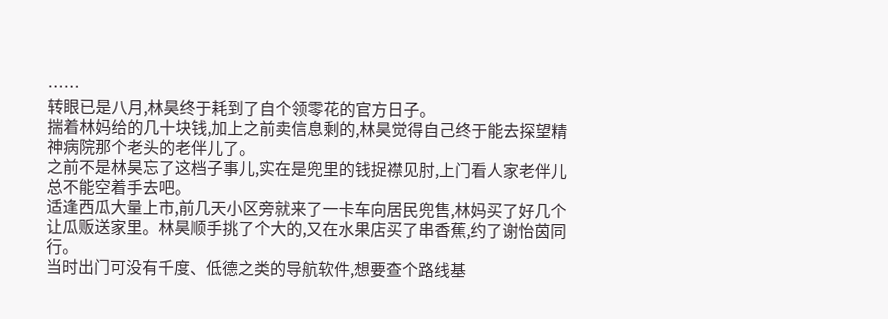……
转眼已是八月,林昊终于耗到了自个领零花的官方日子。
揣着林妈给的几十块钱,加上之前卖信息剩的,林昊觉得自己终于能去探望精神病院那个老头的老伴儿了。
之前不是林昊忘了这档子事儿,实在是兜里的钱捉襟见肘,上门看人家老伴儿总不能空着手去吧。
适逢西瓜大量上市,前几天小区旁就来了一卡车向居民兜售,林妈买了好几个让瓜贩送家里。林昊顺手挑了个大的,又在水果店买了串香蕉,约了谢怡茵同行。
当时出门可没有千度、低德之类的导航软件,想要查个路线基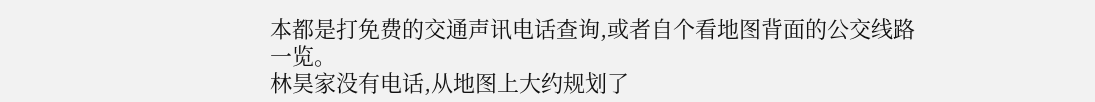本都是打免费的交通声讯电话查询,或者自个看地图背面的公交线路一览。
林昊家没有电话,从地图上大约规划了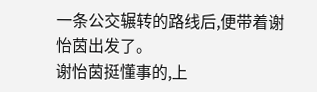一条公交辗转的路线后,便带着谢怡茵出发了。
谢怡茵挺懂事的,上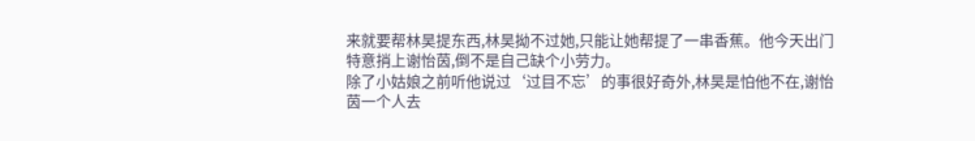来就要帮林昊提东西,林昊拗不过她,只能让她帮提了一串香蕉。他今天出门特意捎上谢怡茵,倒不是自己缺个小劳力。
除了小姑娘之前听他说过‘过目不忘’的事很好奇外,林昊是怕他不在,谢怡茵一个人去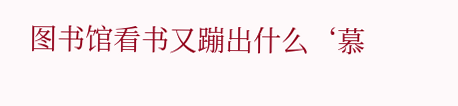图书馆看书又蹦出什么‘慕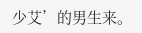少艾’的男生来。